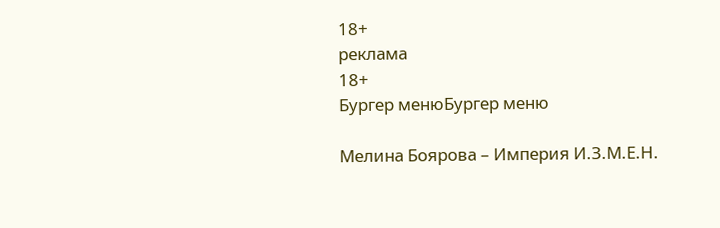18+
реклама
18+
Бургер менюБургер меню

Мелина Боярова – Империя И.З.М.Е.Н.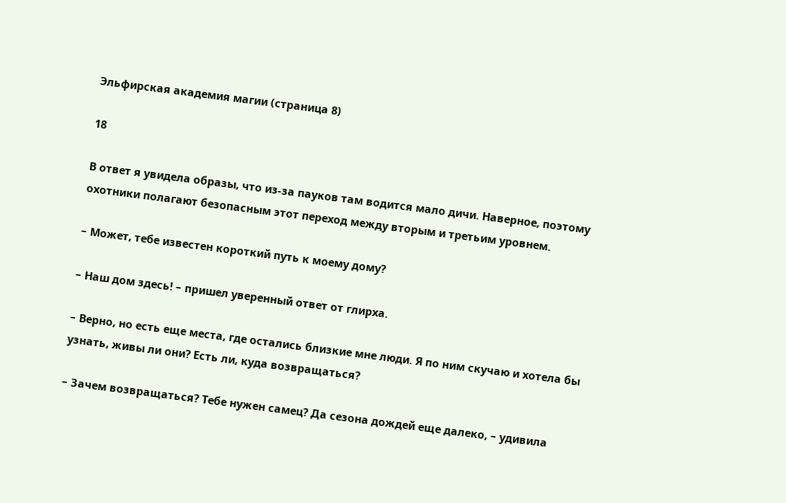Эльфирская академия магии (страница 8)

18

В ответ я увидела образы, что из-за пауков там водится мало дичи. Наверное, поэтому охотники полагают безопасным этот переход между вторым и третьим уровнем.

– Может, тебе известен короткий путь к моему дому?

– Наш дом здесь! – пришел уверенный ответ от глирха.

– Верно, но есть еще места, где остались близкие мне люди. Я по ним скучаю и хотела бы узнать, живы ли они? Есть ли, куда возвращаться?

– Зачем возвращаться? Тебе нужен самец? Да сезона дождей еще далеко, – удивила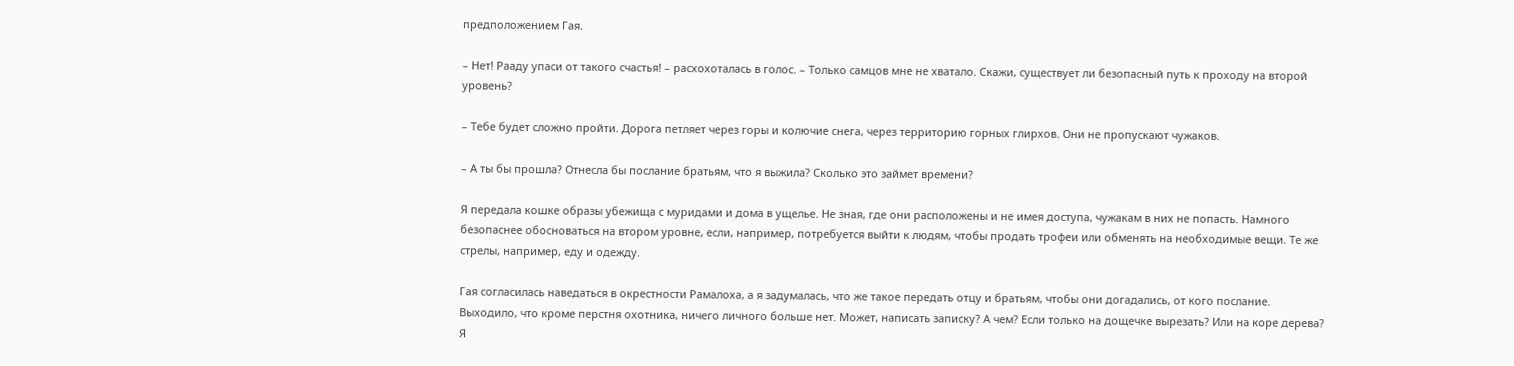предположением Гая.

– Нет! Рааду упаси от такого счастья! – расхохоталась в голос. – Только самцов мне не хватало. Скажи, существует ли безопасный путь к проходу на второй уровень?

– Тебе будет сложно пройти. Дорога петляет через горы и колючие снега, через территорию горных глирхов. Они не пропускают чужаков.

– А ты бы прошла? Отнесла бы послание братьям, что я выжила? Сколько это займет времени?

Я передала кошке образы убежища с муридами и дома в ущелье. Не зная, где они расположены и не имея доступа, чужакам в них не попасть. Намного безопаснее обосноваться на втором уровне, если, например, потребуется выйти к людям, чтобы продать трофеи или обменять на необходимые вещи. Те же стрелы, например, еду и одежду.

Гая согласилась наведаться в окрестности Рамалоха, а я задумалась, что же такое передать отцу и братьям, чтобы они догадались, от кого послание. Выходило, что кроме перстня охотника, ничего личного больше нет. Может, написать записку? А чем? Если только на дощечке вырезать? Или на коре дерева? Я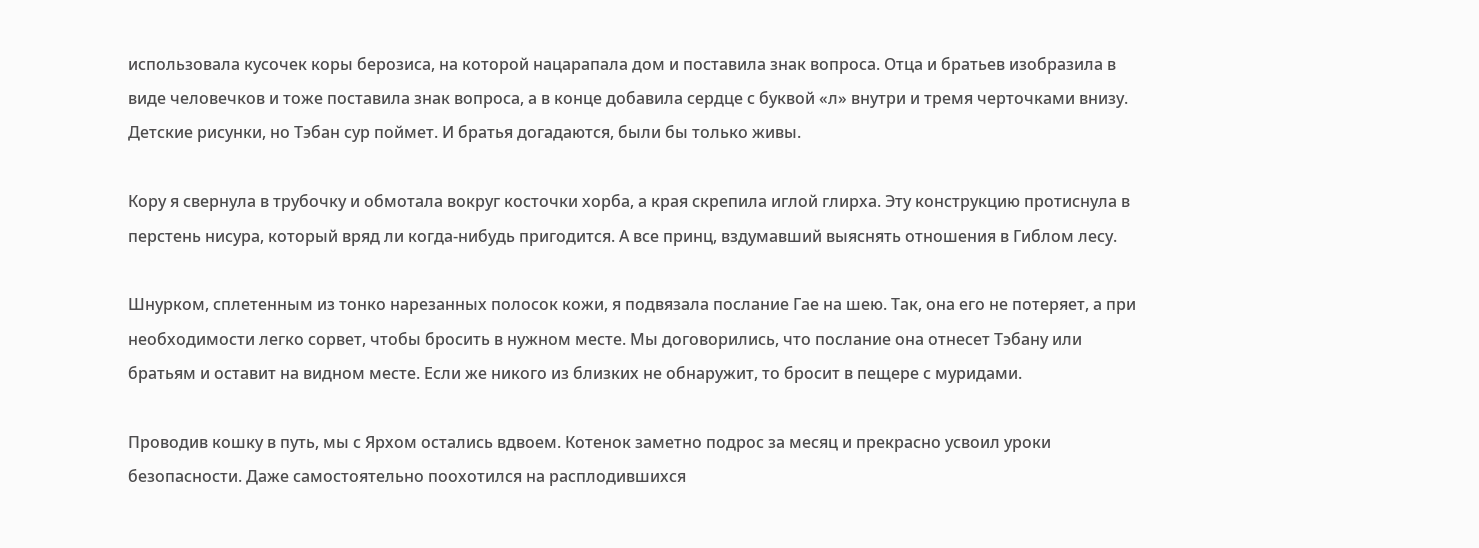использовала кусочек коры берозиса, на которой нацарапала дом и поставила знак вопроса. Отца и братьев изобразила в виде человечков и тоже поставила знак вопроса, а в конце добавила сердце с буквой «л» внутри и тремя черточками внизу. Детские рисунки, но Тэбан сур поймет. И братья догадаются, были бы только живы.

Кору я свернула в трубочку и обмотала вокруг косточки хорба, а края скрепила иглой глирха. Эту конструкцию протиснула в перстень нисура, который вряд ли когда-нибудь пригодится. А все принц, вздумавший выяснять отношения в Гиблом лесу.

Шнурком, сплетенным из тонко нарезанных полосок кожи, я подвязала послание Гае на шею. Так, она его не потеряет, а при необходимости легко сорвет, чтобы бросить в нужном месте. Мы договорились, что послание она отнесет Тэбану или братьям и оставит на видном месте. Если же никого из близких не обнаружит, то бросит в пещере с муридами.

Проводив кошку в путь, мы с Ярхом остались вдвоем. Котенок заметно подрос за месяц и прекрасно усвоил уроки безопасности. Даже самостоятельно поохотился на расплодившихся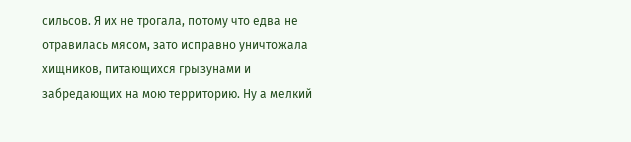сильсов. Я их не трогала, потому что едва не отравилась мясом, зато исправно уничтожала хищников, питающихся грызунами и забредающих на мою территорию. Ну а мелкий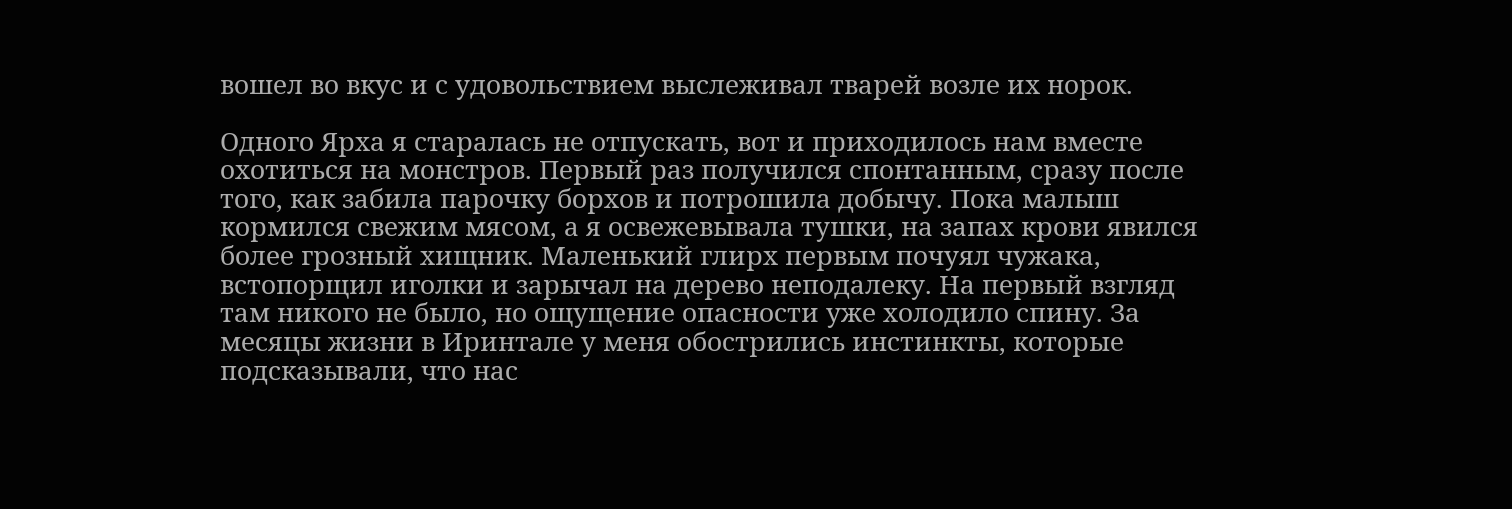вошел во вкус и с удовольствием выслеживал тварей возле их норок.

Одного Ярха я старалась не отпускать, вот и приходилось нам вместе охотиться на монстров. Первый раз получился спонтанным, сразу после того, как забила парочку борхов и потрошила добычу. Пока малыш кормился свежим мясом, а я освежевывала тушки, на запах крови явился более грозный хищник. Маленький глирх первым почуял чужака, встопорщил иголки и зарычал на дерево неподалеку. На первый взгляд там никого не было, но ощущение опасности уже холодило спину. За месяцы жизни в Иринтале у меня обострились инстинкты, которые подсказывали, что нас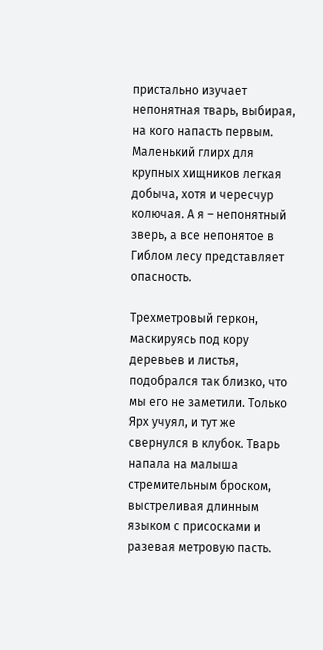пристально изучает непонятная тварь, выбирая, на кого напасть первым. Маленький глирх для крупных хищников легкая добыча, хотя и чересчур колючая. А я – непонятный зверь, а все непонятое в Гиблом лесу представляет опасность.

Трехметровый геркон, маскируясь под кору деревьев и листья, подобрался так близко, что мы его не заметили. Только Ярх учуял, и тут же свернулся в клубок. Тварь напала на малыша стремительным броском, выстреливая длинным языком с присосками и разевая метровую пасть.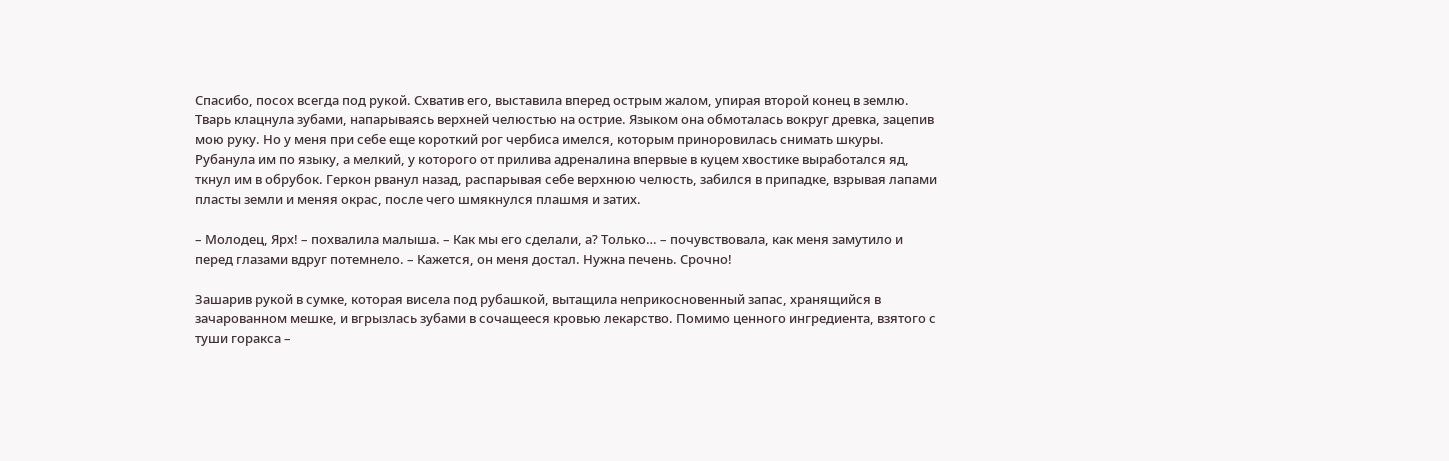Спасибо, посох всегда под рукой. Схватив его, выставила вперед острым жалом, упирая второй конец в землю. Тварь клацнула зубами, напарываясь верхней челюстью на острие. Языком она обмоталась вокруг древка, зацепив мою руку. Но у меня при себе еще короткий рог чербиса имелся, которым приноровилась снимать шкуры. Рубанула им по языку, а мелкий, у которого от прилива адреналина впервые в куцем хвостике выработался яд, ткнул им в обрубок. Геркон рванул назад, распарывая себе верхнюю челюсть, забился в припадке, взрывая лапами пласты земли и меняя окрас, после чего шмякнулся плашмя и затих.

– Молодец, Ярх! – похвалила малыша. – Как мы его сделали, а? Только… – почувствовала, как меня замутило и перед глазами вдруг потемнело. – Кажется, он меня достал. Нужна печень. Срочно!

Зашарив рукой в сумке, которая висела под рубашкой, вытащила неприкосновенный запас, хранящийся в зачарованном мешке, и вгрызлась зубами в сочащееся кровью лекарство. Помимо ценного ингредиента, взятого с туши горакса –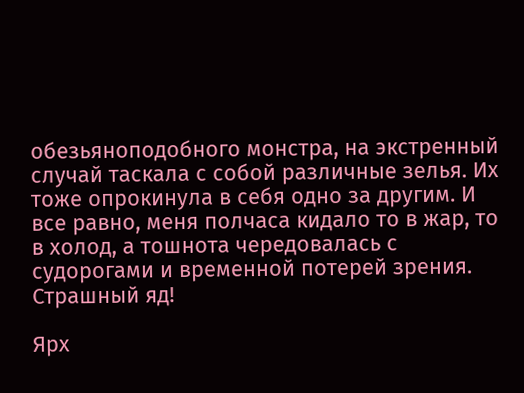обезьяноподобного монстра, на экстренный случай таскала с собой различные зелья. Их тоже опрокинула в себя одно за другим. И все равно, меня полчаса кидало то в жар, то в холод, а тошнота чередовалась с судорогами и временной потерей зрения. Страшный яд!

Ярх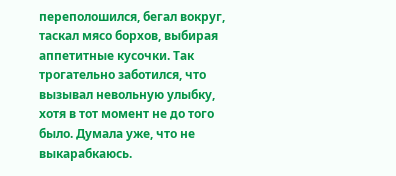переполошился, бегал вокруг, таскал мясо борхов, выбирая аппетитные кусочки. Так трогательно заботился, что вызывал невольную улыбку, хотя в тот момент не до того было. Думала уже, что не выкарабкаюсь.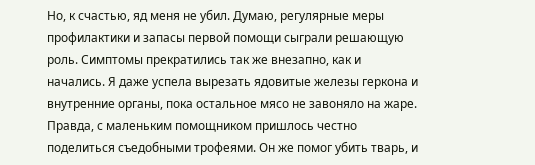Но, к счастью, яд меня не убил. Думаю, регулярные меры профилактики и запасы первой помощи сыграли решающую роль. Симптомы прекратились так же внезапно, как и начались. Я даже успела вырезать ядовитые железы геркона и внутренние органы, пока остальное мясо не завоняло на жаре. Правда, с маленьким помощником пришлось честно поделиться съедобными трофеями. Он же помог убить тварь, и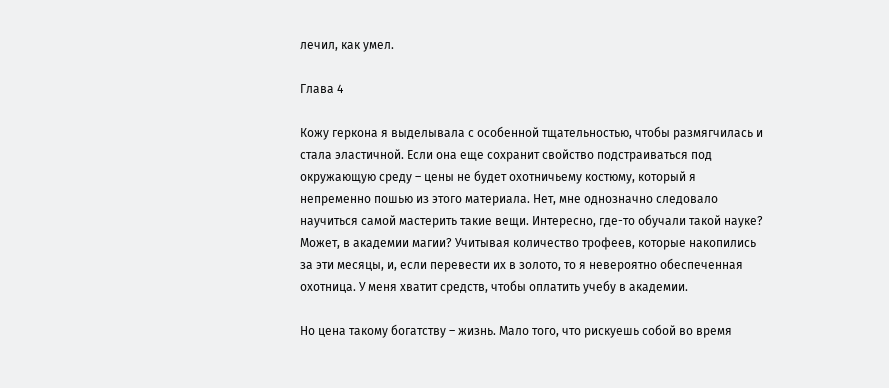лечил, как умел.

Глава 4

Кожу геркона я выделывала с особенной тщательностью, чтобы размягчилась и стала эластичной. Если она еще сохранит свойство подстраиваться под окружающую среду – цены не будет охотничьему костюму, который я непременно пошью из этого материала. Нет, мне однозначно следовало научиться самой мастерить такие вещи. Интересно, где-то обучали такой науке? Может, в академии магии? Учитывая количество трофеев, которые накопились за эти месяцы, и, если перевести их в золото, то я невероятно обеспеченная охотница. У меня хватит средств, чтобы оплатить учебу в академии.

Но цена такому богатству – жизнь. Мало того, что рискуешь собой во время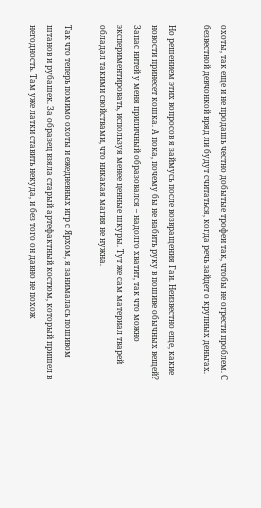охоты, так еще и не продашь честно добытые трофеи так, чтобы не огрести проблем. С безвестной девчонкой вряд ли будут считаться, когда речь зайдет о крупных деньгах.

Но решением этих вопросов я займусь после возвращения Гаи. Неизвестно еще, какие новости принесет кошка. А пока, почему бы не набить руку в пошиве обычных вещей? Запас нитей у меня приличный образовался – надолго хватит, так что можно экспериментировать, используя менее ценные шкуры. Тут же сам материал тварей обладал такими свойствами, что никакая магия не нужна.

Так что теперь помимо охоты и ежедневных игр с Ярхом, я занималась пошивом штанов и рубашек. За образец взяла старый артефактный костюм, который пришел в негодность. Там уже латки ставить некуда, и без того он давно не похож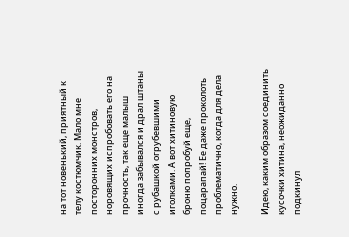на тот новенький, приятный к телу костюмчик. Мало мне посторонних монстров, норовящих испробовать его на прочность, так еще малыш иногда забывался и драл штаны с рубашкой огрубевшими иголками. А вот хитиновую броню попробуй еще, поцарапай! Ее даже проколоть проблематично, когда для дела нужно.

Идею, каким образом соединить кусочки хитина, неожиданно подкинул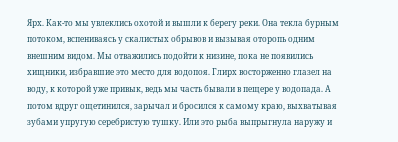Ярх. Как-то мы увлеклись охотой и вышли к берегу реки. Она текла бурным потоком, вспениваясь у скалистых обрывов и вызывая оторопь одним внешним видом. Мы отважились подойти к низине, пока не появились хищники, избравшие это место для водопоя. Глирх восторженно глазел на воду, к которой уже привык, ведь мы часть бывали в пещере у водопада. А потом вдруг ощетинился, зарычал и бросился к самому краю, выхватывая зубами упругую серебристую тушку. Или это рыба выпрыгнула наружу и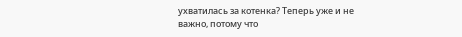ухватилась за котенка? Теперь уже и не важно, потому что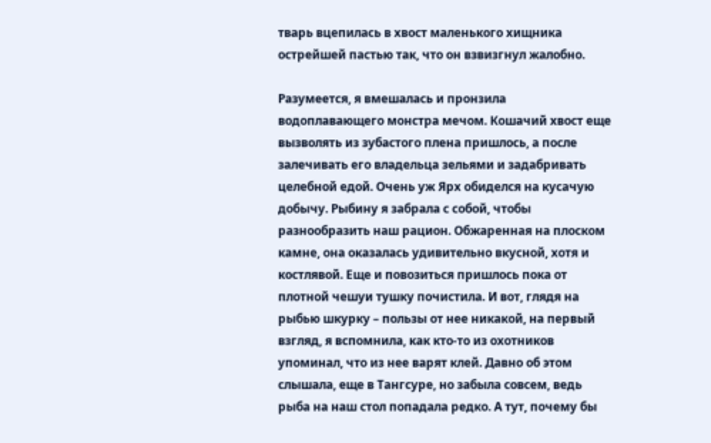тварь вцепилась в хвост маленького хищника острейшей пастью так, что он взвизгнул жалобно.

Разумеется, я вмешалась и пронзила водоплавающего монстра мечом. Кошачий хвост еще вызволять из зубастого плена пришлось, а после залечивать его владельца зельями и задабривать целебной едой. Очень уж Ярх обиделся на кусачую добычу. Рыбину я забрала с собой, чтобы разнообразить наш рацион. Обжаренная на плоском камне, она оказалась удивительно вкусной, хотя и костлявой. Еще и повозиться пришлось пока от плотной чешуи тушку почистила. И вот, глядя на рыбью шкурку – пользы от нее никакой, на первый взгляд, я вспомнила, как кто-то из охотников упоминал, что из нее варят клей. Давно об этом слышала, еще в Тангсуре, но забыла совсем, ведь рыба на наш стол попадала редко. А тут, почему бы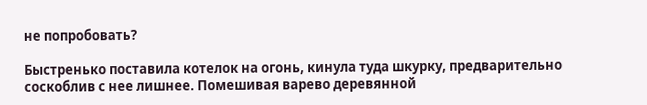не попробовать?

Быстренько поставила котелок на огонь, кинула туда шкурку, предварительно соскоблив с нее лишнее. Помешивая варево деревянной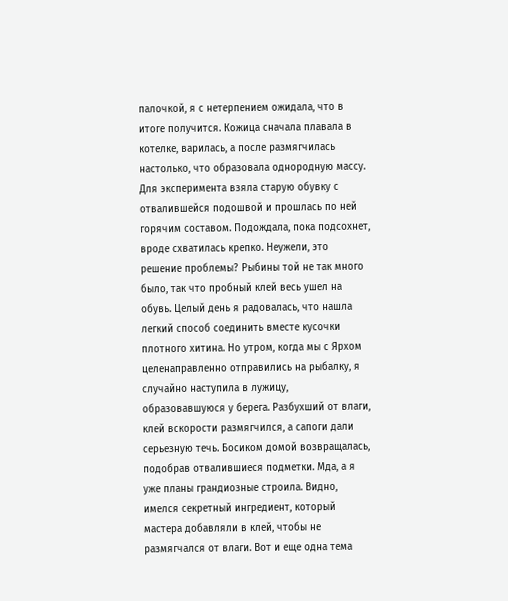палочкой, я с нетерпением ожидала, что в итоге получится. Кожица сначала плавала в котелке, варилась, а после размягчилась настолько, что образовала однородную массу. Для эксперимента взяла старую обувку с отвалившейся подошвой и прошлась по ней горячим составом. Подождала, пока подсохнет, вроде схватилась крепко. Неужели, это решение проблемы? Рыбины той не так много было, так что пробный клей весь ушел на обувь. Целый день я радовалась, что нашла легкий способ соединить вместе кусочки плотного хитина. Но утром, когда мы с Ярхом целенаправленно отправились на рыбалку, я случайно наступила в лужицу, образовавшуюся у берега. Разбухший от влаги, клей вскорости размягчился, а сапоги дали серьезную течь. Босиком домой возвращалась, подобрав отвалившиеся подметки. Мда, а я уже планы грандиозные строила. Видно, имелся секретный ингредиент, который мастера добавляли в клей, чтобы не размягчался от влаги. Вот и еще одна тема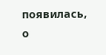появилась, о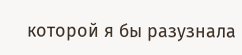которой я бы разузнала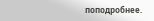поподробнее.